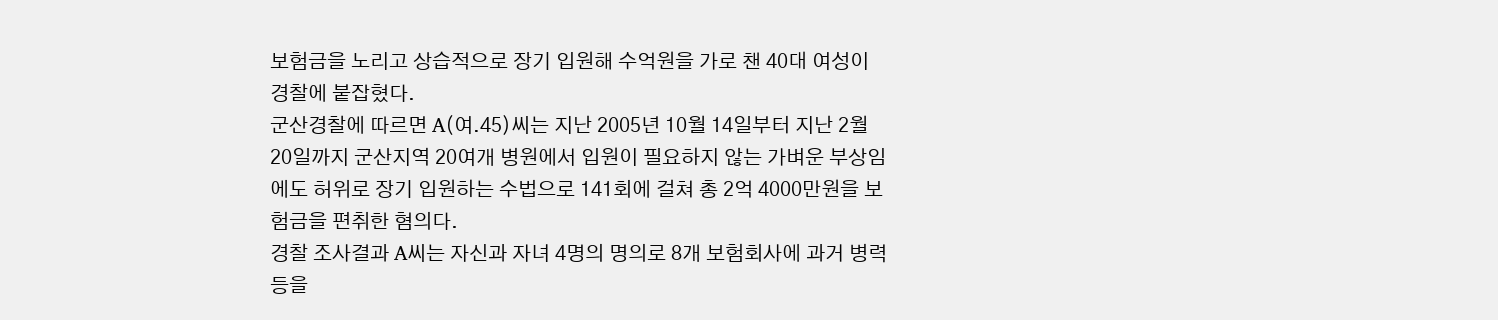보험금을 노리고 상습적으로 장기 입원해 수억원을 가로 챈 40대 여성이 경찰에 붙잡혔다.
군산경찰에 따르면 A(여․45)씨는 지난 2005년 10월 14일부터 지난 2월 20일까지 군산지역 20여개 병원에서 입원이 필요하지 않는 가벼운 부상임에도 허위로 장기 입원하는 수법으로 141회에 걸쳐 총 2억 4000만원을 보험금을 편취한 혐의다.
경찰 조사결과 A씨는 자신과 자녀 4명의 명의로 8개 보험회사에 과거 병력 등을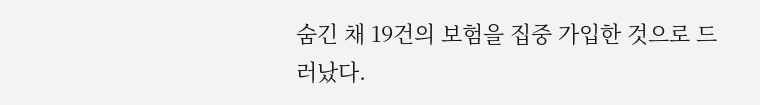숨긴 채 19건의 보험을 집중 가입한 것으로 드러났다.